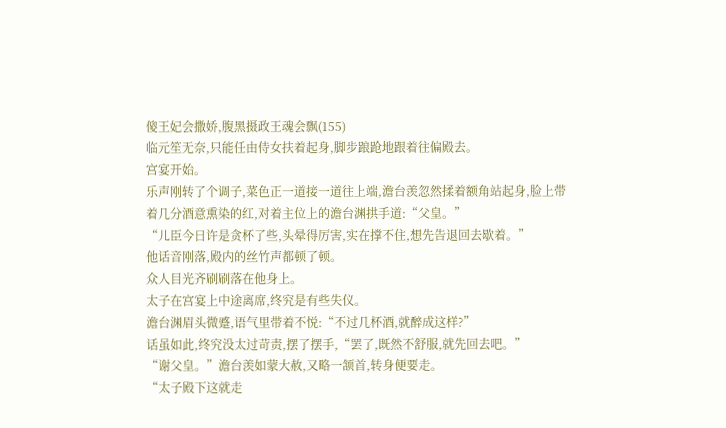傻王妃会撒娇,腹黑摄政王魂会飘(155)
临元笙无奈,只能任由侍女扶着起身,脚步踉跄地跟着往偏殿去。
宫宴开始。
乐声刚转了个调子,菜色正一道接一道往上端,澹台羡忽然揉着额角站起身,脸上带着几分酒意熏染的红,对着主位上的澹台渊拱手道:“父皇。”
“儿臣今日许是贪杯了些,头晕得厉害,实在撑不住,想先告退回去歇着。”
他话音刚落,殿内的丝竹声都顿了顿。
众人目光齐刷刷落在他身上。
太子在宫宴上中途离席,终究是有些失仪。
澹台渊眉头微蹙,语气里带着不悦:“不过几杯酒,就醉成这样?”
话虽如此,终究没太过苛责,摆了摆手,“罢了,既然不舒服,就先回去吧。”
“谢父皇。”澹台羡如蒙大赦,又略一颔首,转身便要走。
“太子殿下这就走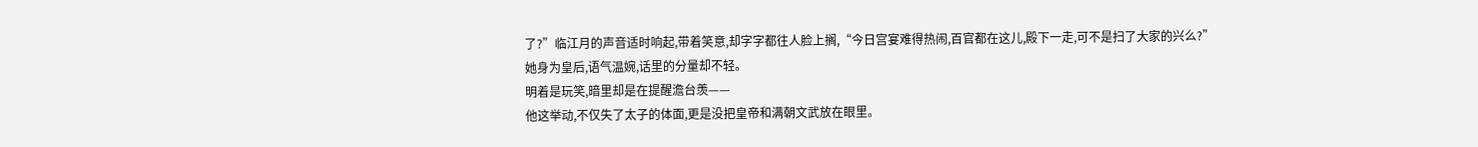了?”临江月的声音适时响起,带着笑意,却字字都往人脸上搁,“今日宫宴难得热闹,百官都在这儿,殿下一走,可不是扫了大家的兴么?”
她身为皇后,语气温婉,话里的分量却不轻。
明着是玩笑,暗里却是在提醒澹台羡——
他这举动,不仅失了太子的体面,更是没把皇帝和满朝文武放在眼里。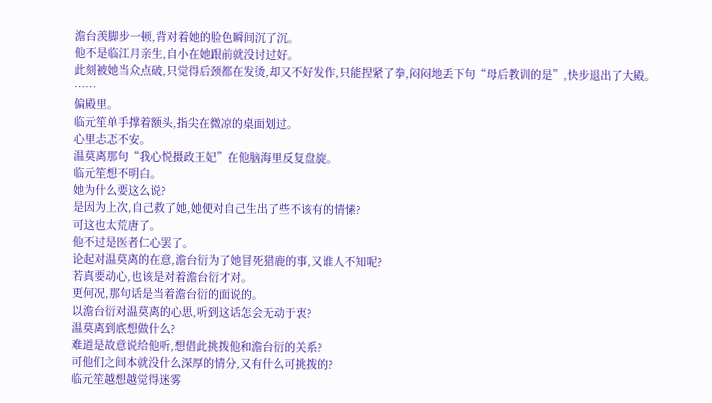澹台羡脚步一顿,背对着她的脸色瞬间沉了沉。
他不是临江月亲生,自小在她跟前就没讨过好。
此刻被她当众点破,只觉得后颈都在发烫,却又不好发作,只能捏紧了拳,闷闷地丢下句“母后教训的是”,快步退出了大殿。
……
偏殿里。
临元笙单手撑着额头,指尖在微凉的桌面划过。
心里忐忑不安。
温莫离那句“我心悦摄政王妃”在他脑海里反复盘旋。
临元笙想不明白。
她为什么要这么说?
是因为上次,自己救了她,她便对自己生出了些不该有的情愫?
可这也太荒唐了。
他不过是医者仁心罢了。
论起对温莫离的在意,澹台衍为了她冒死猎鹿的事,又谁人不知呢?
若真要动心,也该是对着澹台衍才对。
更何况,那句话是当着澹台衍的面说的。
以澹台衍对温莫离的心思,听到这话怎会无动于衷?
温莫离到底想做什么?
难道是故意说给他听,想借此挑拨他和澹台衍的关系?
可他们之间本就没什么深厚的情分,又有什么可挑拨的?
临元笙越想越觉得迷雾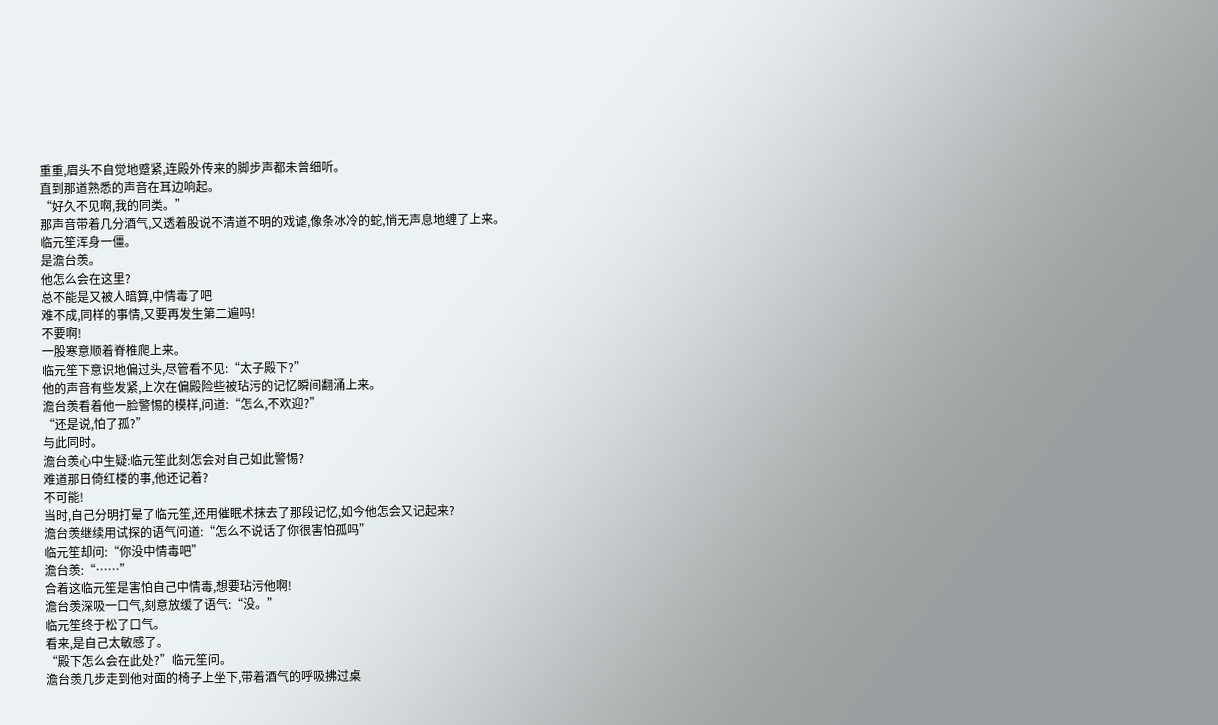重重,眉头不自觉地蹙紧,连殿外传来的脚步声都未曾细听。
直到那道熟悉的声音在耳边响起。
“好久不见啊,我的同类。”
那声音带着几分酒气,又透着股说不清道不明的戏谑,像条冰冷的蛇,悄无声息地缠了上来。
临元笙浑身一僵。
是澹台羡。
他怎么会在这里?
总不能是又被人暗算,中情毒了吧
难不成,同样的事情,又要再发生第二遍吗!
不要啊!
一股寒意顺着脊椎爬上来。
临元笙下意识地偏过头,尽管看不见:“太子殿下?”
他的声音有些发紧,上次在偏殿险些被玷污的记忆瞬间翻涌上来。
澹台羡看着他一脸警惕的模样,问道:“怎么,不欢迎?”
“还是说,怕了孤?”
与此同时。
澹台羡心中生疑:临元笙此刻怎会对自己如此警惕?
难道那日倚红楼的事,他还记着?
不可能!
当时,自己分明打晕了临元笙,还用催眠术抹去了那段记忆,如今他怎会又记起来?
澹台羡继续用试探的语气问道:“怎么不说话了你很害怕孤吗”
临元笙却问:“你没中情毒吧”
澹台羡:“……”
合着这临元笙是害怕自己中情毒,想要玷污他啊!
澹台羡深吸一口气,刻意放缓了语气:“没。”
临元笙终于松了口气。
看来,是自己太敏感了。
“殿下怎么会在此处?”临元笙问。
澹台羡几步走到他对面的椅子上坐下,带着酒气的呼吸拂过桌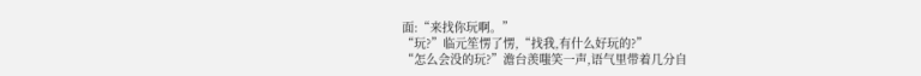面:“来找你玩啊。”
“玩?”临元笙愣了愣,“找我,有什么好玩的?”
“怎么会没的玩?”澹台羡嗤笑一声,语气里带着几分自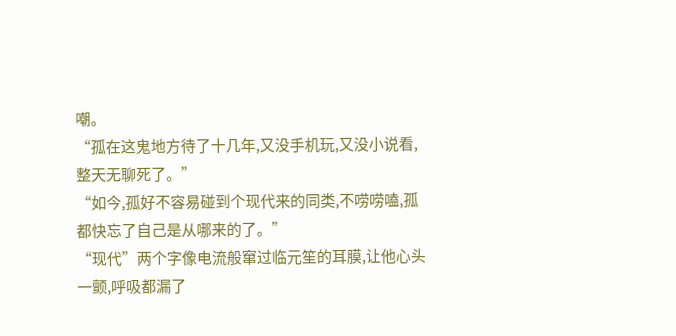嘲。
“孤在这鬼地方待了十几年,又没手机玩,又没小说看,整天无聊死了。”
“如今,孤好不容易碰到个现代来的同类,不唠唠嗑,孤都快忘了自己是从哪来的了。”
“现代”两个字像电流般窜过临元笙的耳膜,让他心头一颤,呼吸都漏了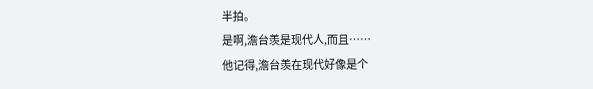半拍。
是啊,澹台羡是现代人,而且……
他记得,澹台羡在现代好像是个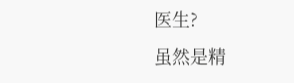医生?
虽然是精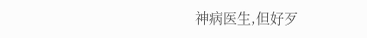神病医生,但好歹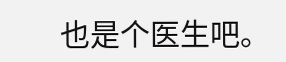也是个医生吧。